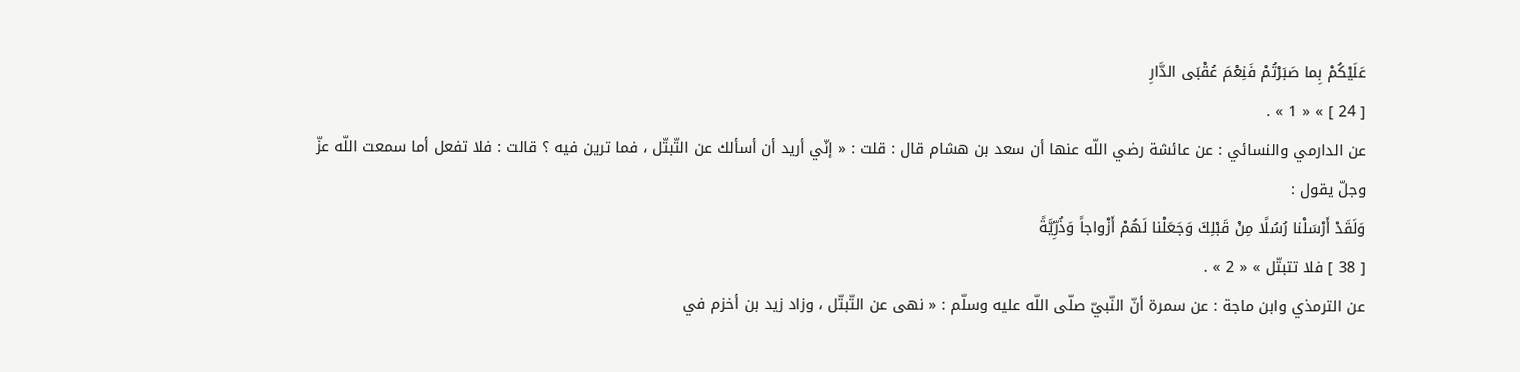عَلَيْكُمْ بِما صَبَرْتُمْ فَنِعْمَ عُقْبَى الدَّارِ
[ 24 ] » « 1 » .
عن الدارمي والنسائي : عن عائشة رضي اللّه عنها أن سعد بن هشام قال : قلت : « إنّي أريد أن أسألك عن التّبتّل ، فما ترين فيه ؟ قالت : فلا تفعل أما سمعت اللّه عزّ وجلّ يقول :
وَلَقَدْ أَرْسَلْنا رُسُلًا مِنْ قَبْلِكَ وَجَعَلْنا لَهُمْ أَزْواجاً وَذُرِّيَّةً
[ 38 ] فلا تتبتّل » « 2 » .
عن الترمذي وابن ماجة : عن سمرة أنّ النّبيّ صلّى اللّه عليه وسلّم : « نهى عن التّبتّل ، وزاد زيد بن أخزم في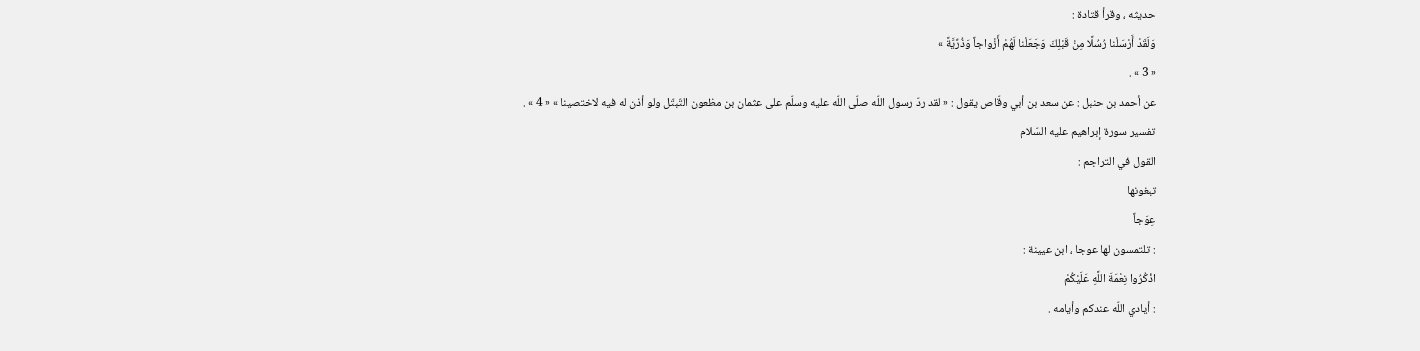حديثه ، وقرأ قتادة :
وَلَقَدْ أَرْسَلْنا رُسُلًا مِنْ قَبْلِكَ وَجَعَلْنا لَهُمْ أَزْواجاً وَذُرِّيَّةً »
« 3 » .
عن أحمد بن حنبل : عن سعد بن أبي وقّاص يقول : « لقد ردّ رسول اللّه صلّى اللّه عليه وسلّم على عثمان بن مظعون التّبتّل ولو أذن له فيه لاختصينا » « 4 » .
تفسير سورة إبراهيم عليه السّلام
القول في التراجم :
تبغونها
عِوَجاً
: تلتمسون لها عوجا ، ابن عيينة :
اذْكُرُوا نِعْمَةَ اللَّهِ عَلَيْكُمْ
: أيادي اللّه عندكم وأيامه .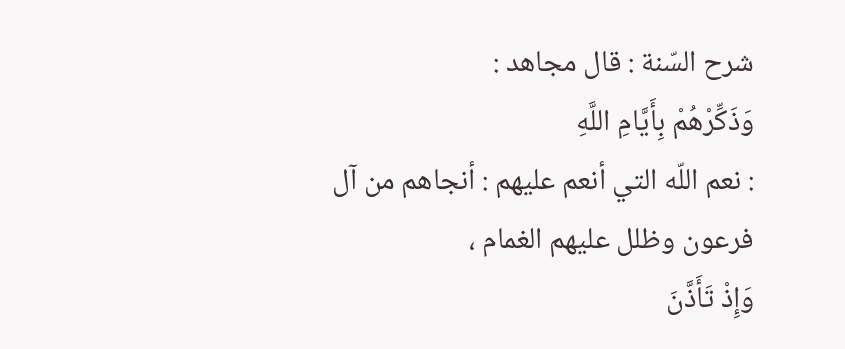شرح السّنة : قال مجاهد :
وَذَكِّرْهُمْ بِأَيَّامِ اللَّهِ
: نعم اللّه التي أنعم عليهم : أنجاهم من آل فرعون وظلل عليهم الغمام ،
وَإِذْ تَأَذَّنَ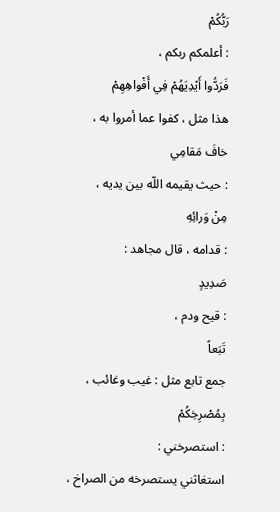رَبُّكُمْ
: أعلمكم ربكم ،
فَرَدُّوا أَيْدِيَهُمْ فِي أَفْواهِهِمْ
هذا مثل ، كفوا عما أمروا به ،
خافَ مَقامِي
: حيث يقيمه اللّه بين يديه ،
مِنْ وَرائِهِ
: قدامه ، قال مجاهد :
صَدِيدٍ
: قيح ودم ،
تَبَعاً
جمع تابع مثل : غيب وغائب ،
بِمُصْرِخِكُمْ
: استصرخني :
استغاثني يستصرخه من الصراخ ،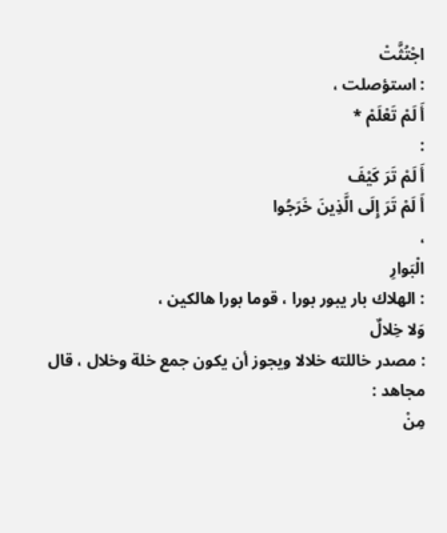اجْتُثَّتْ
: استؤصلت ،
أَ لَمْ تَعْلَمْ *
:
أَ لَمْ تَرَ كَيْفَ
أَ لَمْ تَرَ إِلَى الَّذِينَ خَرَجُوا
،
الْبَوارِ
: الهلاك بار يبور بورا ، قوما بورا هالكين ،
وَلا خِلالٌ
: مصدر خاللته خلالا ويجوز أن يكون جمع خلة وخلال ، قال مجاهد :
مِنْ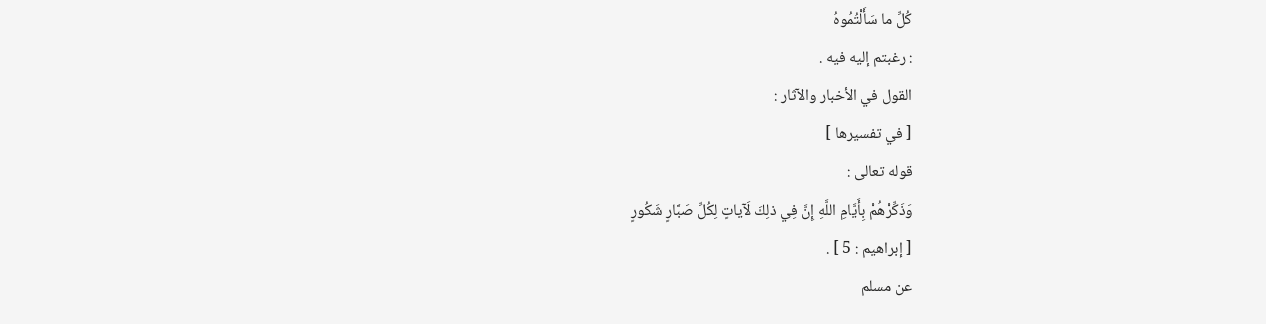كُلِّ ما سَأَلْتُمُوهُ
: رغبتم إليه فيه .
القول في الأخبار والآثار :
[ في تفسيرها ]
قوله تعالى :
وَذَكِّرْهُمْ بِأَيَّامِ اللَّهِ إِنَّ فِي ذلِكَ لَآياتٍ لِكُلِّ صَبَّارٍ شَكُورٍ
[ إبراهيم : 5 ] .
عن مسلم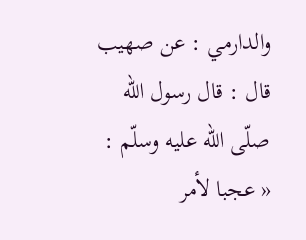والدارمي : عن صهيب قال : قال رسول اللّه صلّى اللّه عليه وسلّم : « عجبا لأمر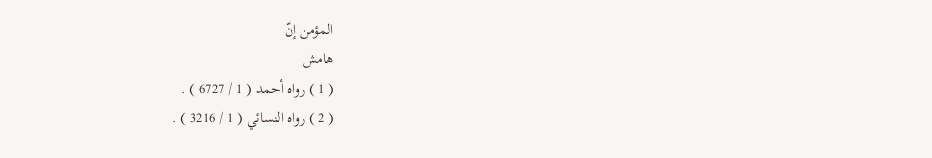المؤمن إنّ
هامش
( 1 ) رواه أحمد ( 1 / 6727 ) .
( 2 ) رواه النسائي ( 1 / 3216 ) .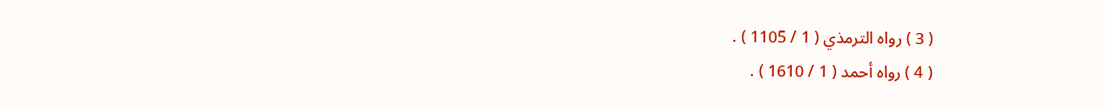( 3 ) رواه الترمذي ( 1 / 1105 ) .
( 4 ) رواه أحمد ( 1 / 1610 ) .